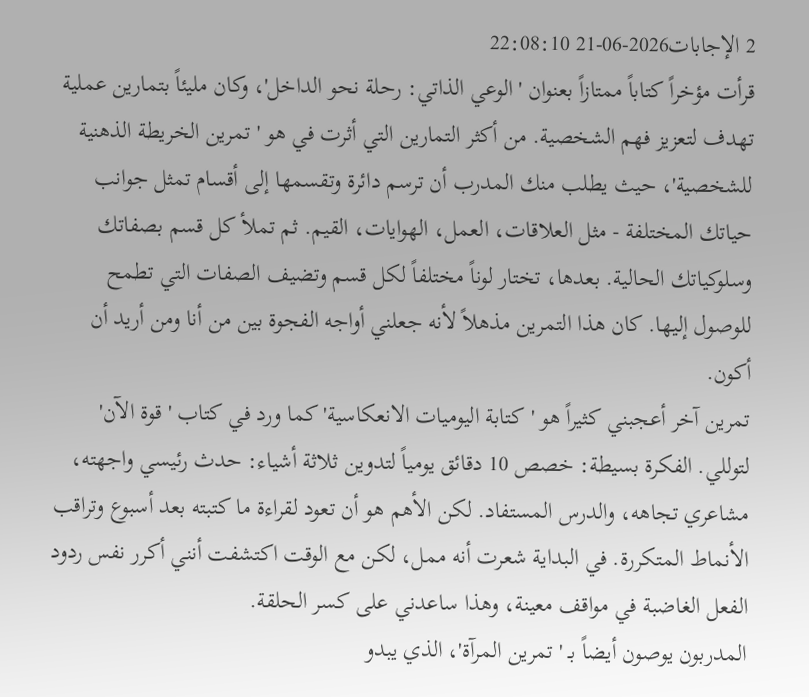2 الإجابات2026-06-21 22:08:10
قرأت مؤخراً كتاباً ممتازاً بعنوان 'الوعي الذاتي: رحلة نحو الداخل'، وكان مليئاً بتمارين عملية تهدف لتعزيز فهم الشخصية. من أكثر التمارين التي أثرت في هو 'تمرين الخريطة الذهنية للشخصية'، حيث يطلب منك المدرب أن ترسم دائرة وتقسمها إلى أقسام تمثل جوانب حياتك المختلفة - مثل العلاقات، العمل، الهوايات، القيم. ثم تملأ كل قسم بصفاتك وسلوكياتك الحالية. بعدها، تختار لوناً مختلفاً لكل قسم وتضيف الصفات التي تطمح للوصول إليها. كان هذا التمرين مذهلاً لأنه جعلني أواجه الفجوة بين من أنا ومن أريد أن أكون.
تمرين آخر أعجبني كثيراً هو 'كتابة اليوميات الانعكاسية' كما ورد في كتاب 'قوة الآن' لتوللي. الفكرة بسيطة: خصص 10 دقائق يومياً لتدوين ثلاثة أشياء: حدث رئيسي واجهته، مشاعري تجاهه، والدرس المستفاد. لكن الأهم هو أن تعود لقراءة ما كتبته بعد أسبوع وتراقب الأنماط المتكررة. في البداية شعرت أنه ممل، لكن مع الوقت اكتشفت أنني أكرر نفس ردود الفعل الغاضبة في مواقف معينة، وهذا ساعدني على كسر الحلقة.
المدربون يوصون أيضاً بـ 'تمرين المرآة'، الذي يبدو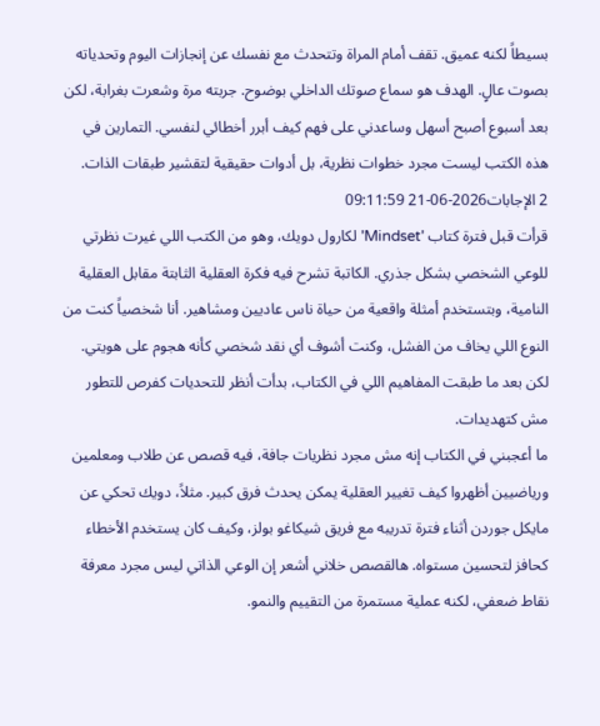بسيطاً لكنه عميق. تقف أمام المراة وتتحدث مع نفسك عن إنجازات اليوم وتحدياته بصوت عالٍ. الهدف هو سماع صوتك الداخلي بوضوح. جربته مرة وشعرت بغرابة، لكن بعد أسبوع أصبح أسهل وساعدني على فهم كيف أبرر أخطائي لنفسي. التمارين في هذه الكتب ليست مجرد خطوات نظرية، بل أدوات حقيقية لتقشير طبقات الذات.
2 الإجابات2026-06-21 09:11:59
قرأت قبل فترة كتاب 'Mindset' لكارول دويك، وهو من الكتب اللي غيرت نظرتي للوعي الشخصي بشكل جذري. الكاتبة تشرح فيه فكرة العقلية الثابتة مقابل العقلية النامية، وبتستخدم أمثلة واقعية من حياة ناس عاديين ومشاهير. أنا شخصياً كنت من النوع اللي يخاف من الفشل، وكنت أشوف أي نقد شخصي كأنه هجوم على هويتي. لكن بعد ما طبقت المفاهيم اللي في الكتاب، بدأت أنظر للتحديات كفرص للتطور مش كتهديدات.
ما أعجبني في الكتاب إنه مش مجرد نظريات جافة، فيه قصص عن طلاب ومعلمين ورياضيين أظهروا كيف تغيير العقلية يمكن يحدث فرق كبير. مثلاً، دويك تحكي عن مايكل جوردن أثناء فترة تدريبه مع فريق شيكاغو بولز، وكيف كان يستخدم الأخطاء كحافز لتحسين مستواه. هالقصص خلاني أشعر إن الوعي الذاتي ليس مجرد معرفة نقاط ضعفي، لكنه عملية مستمرة من التقييم والنمو.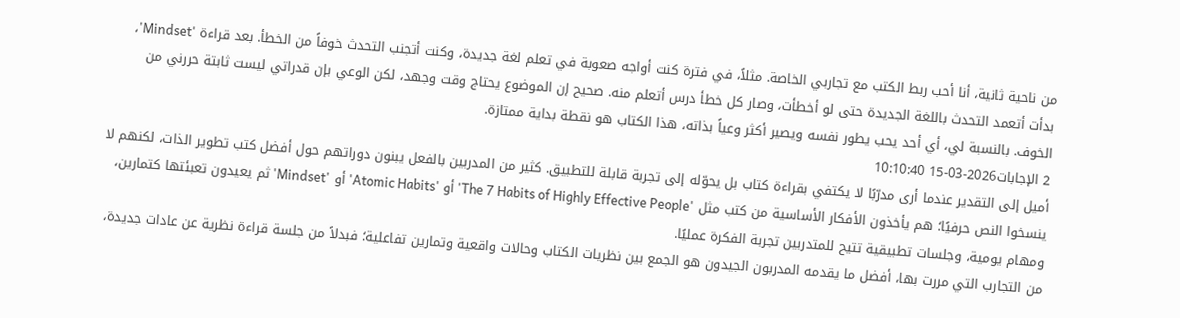من ناحية ثانية، أنا أحب ربط الكتب مع تجاربي الخاصة. مثلاً، في فترة كنت أواجه صعوبة في تعلم لغة جديدة، وكنت أتجنب التحدث خوفاً من الخطأ. بعد قراءة 'Mindset'، بدأت أتعمد التحدث باللغة الجديدة حتى لو أخطأت، وصار كل خطأ درس أتعلم منه. صحيح إن الموضوع يحتاج وقت وجهد، لكن الوعي بإن قدراتي ليست ثابتة حررني من الخوف. بالنسبة لي، أي أحد يحب يطور نفسه ويصير أكثر وعياً بذاته، هذا الكتاب هو نقطة بداية ممتازة.
2 الإجابات2026-03-15 10:10:40
أميل إلى التقدير عندما أرى مدرّبًا لا يكتفي بقراءة كتاب بل يحوّله إلى تجربة قابلة للتطبيق. كثير من المدربين بالفعل يبنون دوراتهم حول أفضل كتب تطوير الذات، لكنهم لا ينسخوا النص حرفيًا؛ هم يأخذون الأفكار الأساسية من كتب مثل 'The 7 Habits of Highly Effective People' أو 'Atomic Habits' أو 'Mindset' ثم يعيدون تعبئتها كتمارين، ومهام يومية، وجلسات تطبيقية تتيح للمتدربين تجربة الفكرة عمليًا.
من التجارب التي مررت بها، أفضل ما يقدمه المدربون الجيدون هو الجمع بين نظريات الكتاب وحالات واقعية وتمارين تفاعلية؛ فبدلاً من جلسة قراءة نظرية عن عادات جديدة،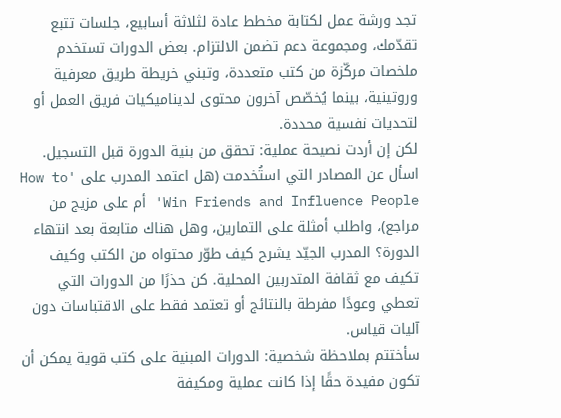تجد ورشة عمل لكتابة مخطط عادة لثلاثة أسابيع، جلسات تتبع تقدّمك، ومجموعة دعم تضمن الالتزام. بعض الدورات تستخدم ملخصات مركّزة من كتب متعددة، وتبني خريطة طريق معرفية وروتينية، بينما يُخصّص آخرون محتوى لديناميكيات فريق العمل أو لتحديات نفسية محددة.
لكن إن أردت نصيحة عملية: تحقق من بنية الدورة قبل التسجيل. اسأل عن المصادر التي استُخدمت (هل اعتمد المدرب على 'How to Win Friends and Influence People' أم على مزيج من مراجع)، واطلب أمثلة على التمارين، وهل هناك متابعة بعد انتهاء الدورة؟ المدرب الجيّد يشرح كيف طوّر محتواه من الكتب وكيف تكيف مع ثقافة المتدربين المحلية. كن حذرًا من الدورات التي تعطي وعودًا مفرطة بالنتائج أو تعتمد فقط على الاقتباسات دون آليات قياس.
سأختتم بملاحظة شخصية: الدورات المبنية على كتب قوية يمكن أن تكون مفيدة حقًا إذا كانت عملية ومكيفة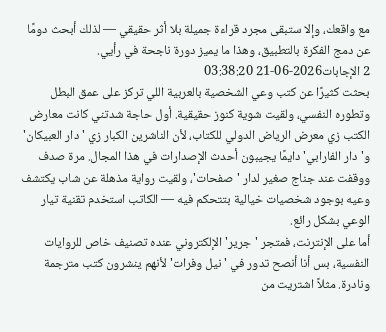مع واقعك، وإلا ستبقى مجرد قراءة جميلة بلا أثر حقيقي — لذلك أبحث دومًا عن دمج الفكرة بالتطبيق، وهذا ما يميز دورة ناجحة في رأيي.
2 الإجابات2026-06-21 03:38:20
بحثت كثيرًا عن كتب وعي الشخصية بالعربية اللي تركز على عمق البطل وتطوره النفسي، ولقيت شوية كنوز حقيقية. أول حاجة شدتني كانت معارض الكتب زي معرض الرياض الدولي للكتاب، لأن الناشرين الكبار زي 'دار العبيكان' و'دار الفارابي' دايمًا يجيبون أحدث الإصدارات في هذا المجال. مرة صدف ووقفت عند جناج صغير لدار 'صفحات'، ولقيت رواية مذهلة عن شاب يكتشف وعيه بوجود شخصيات خيالية بتتحكم فيه — الكاتب استخدم تقنية تيار الوعي بشكل رائع.
أما على الإنترنت، فمتجر 'جرير' الإلكتروني عنده تصنيف خاص للروايات النفسية، بس أنا أنصح تدور في 'نيل وفرات' لأنهم ينشرون كتب مترجمة ونادرة. مثلاً اشتريت من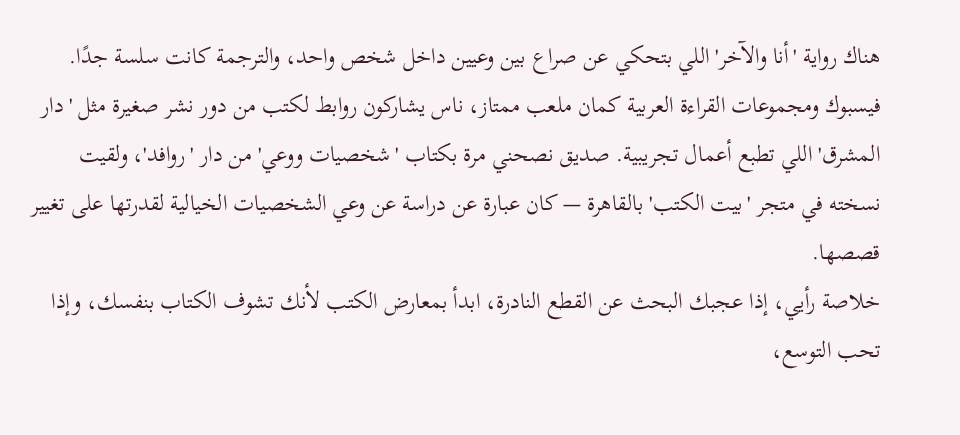هناك رواية 'أنا والآخر' اللي بتحكي عن صراع بين وعيين داخل شخص واحد، والترجمة كانت سلسة جدًا.
فيسبوك ومجموعات القراءة العربية كمان ملعب ممتاز، ناس يشاركون روابط لكتب من دور نشر صغيرة مثل 'دار المشرق' اللي تطبع أعمال تجريبية. صديق نصحني مرة بكتاب 'شخصيات ووعي' من دار 'روافد'، ولقيت نسخته في متجر 'بيت الكتب' بالقاهرة — كان عبارة عن دراسة عن وعي الشخصيات الخيالية لقدرتها على تغيير قصصها.
خلاصة رأيي، إذا عجبك البحث عن القطع النادرة، ابدأ بمعارض الكتب لأنك تشوف الكتاب بنفسك، وإذا تحب التوسع،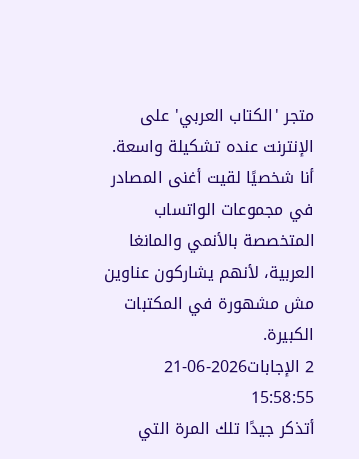متجر 'الكتاب العربي' على الإنترنت عنده تشكيلة واسعة. أنا شخصيًا لقيت أغنى المصادر في مجموعات الواتساب المتخصصة بالأنمي والمانغا العربية، لأنهم يشاركون عناوين مش مشهورة في المكتبات الكبيرة.
2 الإجابات2026-06-21 15:58:55
أتذكر جيدًا تلك المرة التي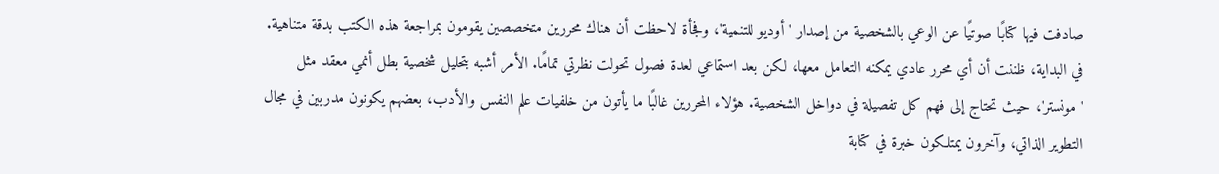صادفت فيها كتابًا صوتيًا عن الوعي بالشخصية من إصدار 'أوديو للتنمية'، وفجأة لاحظت أن هناك محررين متخصصين يقومون بمراجعة هذه الكتب بدقة متناهية. في البداية، ظننت أن أي محرر عادي يمكنه التعامل معها، لكن بعد استماعي لعدة فصول تحولت نظرتي تمامًا. الأمر أشبه بتحليل شخصية بطل أنمي معقد مثل 'مونستر'، حيث تحتاج إلى فهم كل تفصيلة في دواخل الشخصية. هؤلاء المحررين غالبًا ما يأتون من خلفيات علم النفس والأدب، بعضهم يكونون مدربين في مجال التطوير الذاتي، وآخرون يمتلكون خبرة في كتابة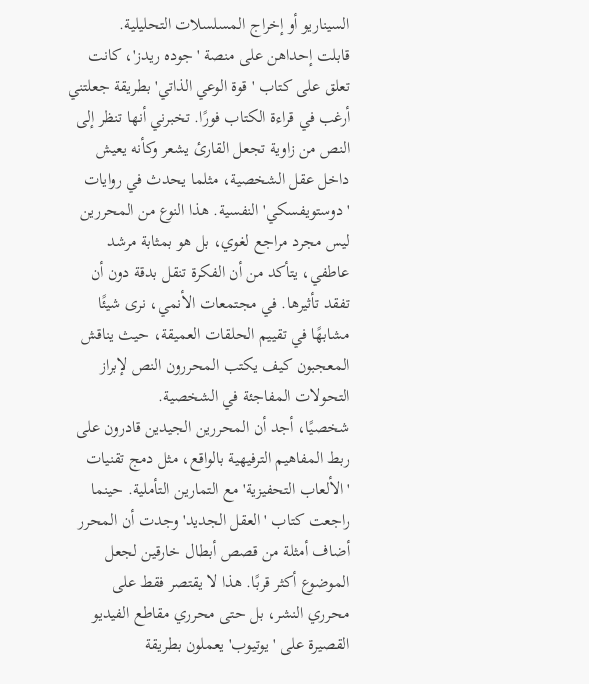السيناريو أو إخراج المسلسلات التحليلية.
قابلت إحداهن على منصة 'جوده ريدز'، كانت تعلق على كتاب 'قوة الوعي الذاتي' بطريقة جعلتني أرغب في قراءة الكتاب فورًا. تخبرني أنها تنظر إلى النص من زاوية تجعل القارئ يشعر وكأنه يعيش داخل عقل الشخصية، مثلما يحدث في روايات 'دوستويفسكي' النفسية. هذا النوع من المحررين ليس مجرد مراجع لغوي، بل هو بمثابة مرشد عاطفي، يتأكد من أن الفكرة تنقل بدقة دون أن تفقد تأثيرها. في مجتمعات الأنمي، نرى شيئًا مشابهًا في تقييم الحلقات العميقة، حيث يناقش المعجبون كيف يكتب المحررون النص لإبراز التحولات المفاجئة في الشخصية.
شخصيًا، أجد أن المحررين الجيدين قادرون على ربط المفاهيم الترفيهية بالواقع، مثل دمج تقنيات 'الألعاب التحفيزية' مع التمارين التأملية. حينما راجعت كتاب 'العقل الجديد' وجدت أن المحرر أضاف أمثلة من قصص أبطال خارقين لجعل الموضوع أكثر قربًا. هذا لا يقتصر فقط على محرري النشر، بل حتى محرري مقاطع الفيديو القصيرة على 'يوتيوب' يعملون بطريقة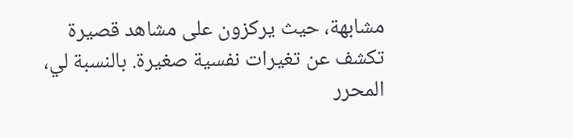مشابهة، حيث يركزون على مشاهد قصيرة تكشف عن تغيرات نفسية صغيرة. بالنسبة لي، المحرر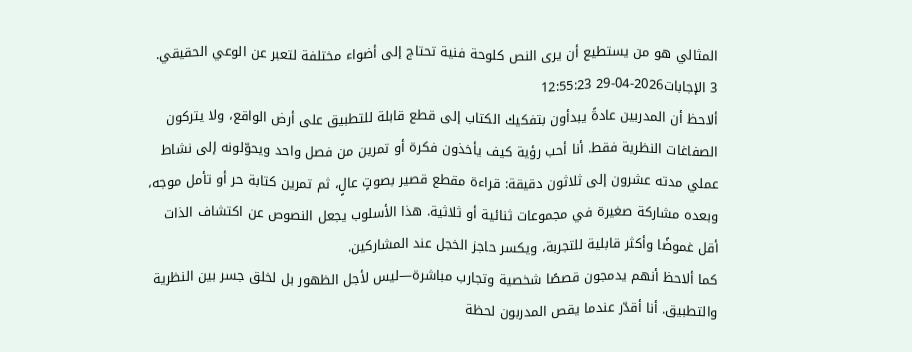المثالي هو من يستطيع أن يرى النص كلوحة فنية تحتاج إلى أضواء مختلفة لتعبر عن الوعي الحقيقي.
3 الإجابات2026-04-29 12:55:23
ألاحظ أن المدربين عادةً يبدأون بتفكيك الكتاب إلى قطع قابلة للتطبيق على أرض الواقع، ولا يتركون الصفاغات النظرية فقط. أنا أحب رؤية كيف يأخذون فكرة أو تمرين من فصل واحد ويحوّلونه إلى نشاط عملي مدته عشرون إلى ثلاثون دقيقة: قراءة مقطع قصير بصوتٍ عالٍ، ثم تمرين كتابة حر أو تأمل موجه، وبعده مشاركة صغيرة في مجموعات ثنائية أو ثلاثية. هذا الأسلوب يجعل النصوص عن اكتشاف الذات أقل غموضًا وأكثر قابلية للتجربة، ويكسر حاجز الخجل عند المشاركين.
كما ألاحظ أنهم يدمجون قصصًا شخصية وتجارب مباشرة—ليس لأجل الظهور بل لخلق جسر بين النظرية والتطبيق. أنا أقدّر عندما يقص المدربون لحظة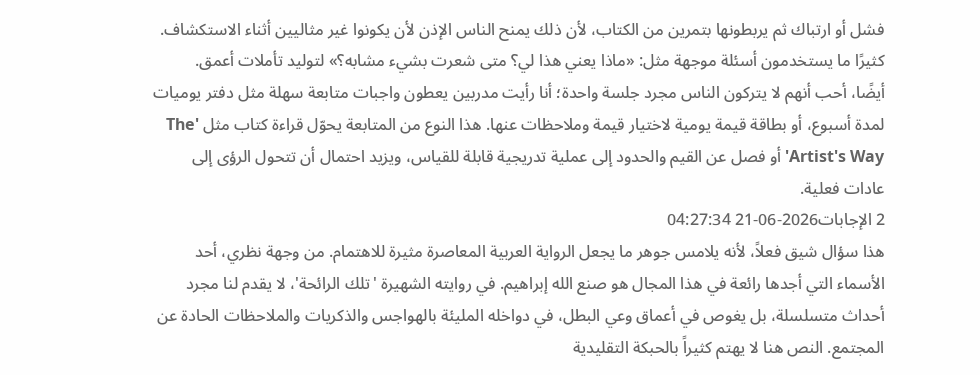فشل أو ارتباك ثم يربطونها بتمرين من الكتاب، لأن ذلك يمنح الناس الإذن لأن يكونوا غير مثاليين أثناء الاستكشاف. كثيرًا ما يستخدمون أسئلة موجهة مثل: «ماذا يعني هذا لي؟ متى شعرت بشيء مشابه؟» لتوليد تأملات أعمق.
أيضًا، أحب أنهم لا يتركون الناس مجرد جلسة واحدة؛ أنا رأيت مدربين يعطون واجبات متابعة سهلة مثل دفتر يوميات لمدة أسبوع، أو بطاقة قيمة يومية لاختيار قيمة وملاحظات عنها. هذا النوع من المتابعة يحوّل قراءة كتاب مثل 'The Artist's Way' أو فصل عن القيم والحدود إلى عملية تدريجية قابلة للقياس، ويزيد احتمال أن تتحول الرؤى إلى عادات فعلية.
2 الإجابات2026-06-21 04:27:34
هذا سؤال شيق فعلاً، لأنه يلامس جوهر ما يجعل الرواية العربية المعاصرة مثيرة للاهتمام. من وجهة نظري، أحد الأسماء التي أجدها رائعة في هذا المجال هو صنع الله إبراهيم. في روايته الشهيرة 'تلك الرائحة'، لا يقدم لنا مجرد أحداث متسلسلة، بل يغوص في أعماق وعي البطل، في دواخله المليئة بالهواجس والذكريات والملاحظات الحادة عن المجتمع. النص هنا لا يهتم كثيراً بالحبكة التقليدية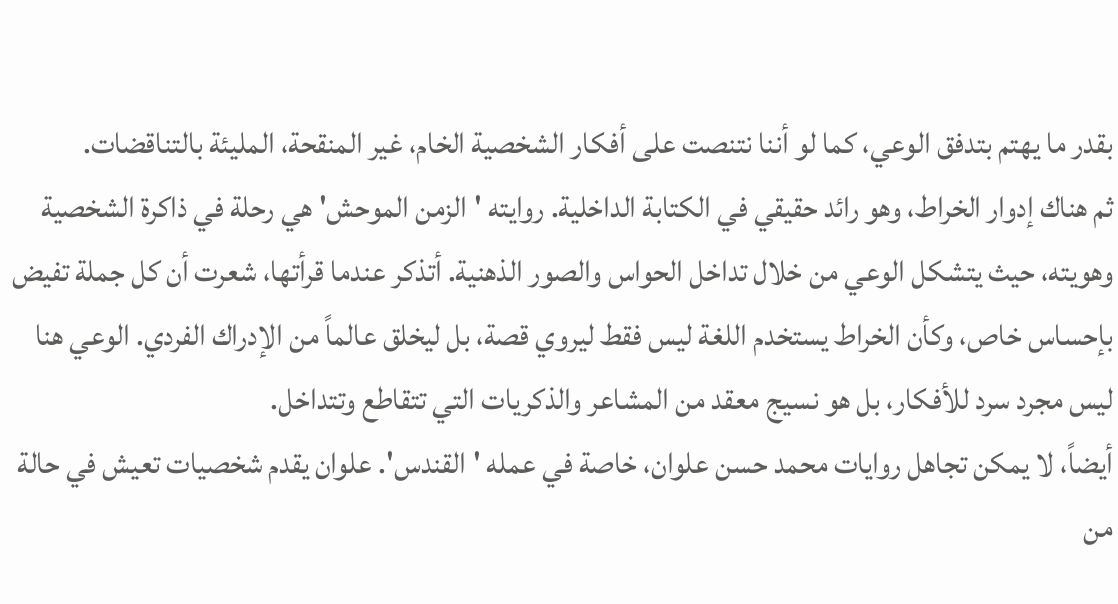بقدر ما يهتم بتدفق الوعي، كما لو أننا نتنصت على أفكار الشخصية الخام، غير المنقحة، المليئة بالتناقضات.
ثم هناك إدوار الخراط، وهو رائد حقيقي في الكتابة الداخلية. روايته 'الزمن الموحش' هي رحلة في ذاكرة الشخصية وهويته، حيث يتشكل الوعي من خلال تداخل الحواس والصور الذهنية. أتذكر عندما قرأتها، شعرت أن كل جملة تفيض بإحساس خاص، وكأن الخراط يستخدم اللغة ليس فقط ليروي قصة، بل ليخلق عالماً من الإدراك الفردي. الوعي هنا ليس مجرد سرد للأفكار، بل هو نسيج معقد من المشاعر والذكريات التي تتقاطع وتتداخل.
أيضاً، لا يمكن تجاهل روايات محمد حسن علوان، خاصة في عمله 'القندس'. علوان يقدم شخصيات تعيش في حالة من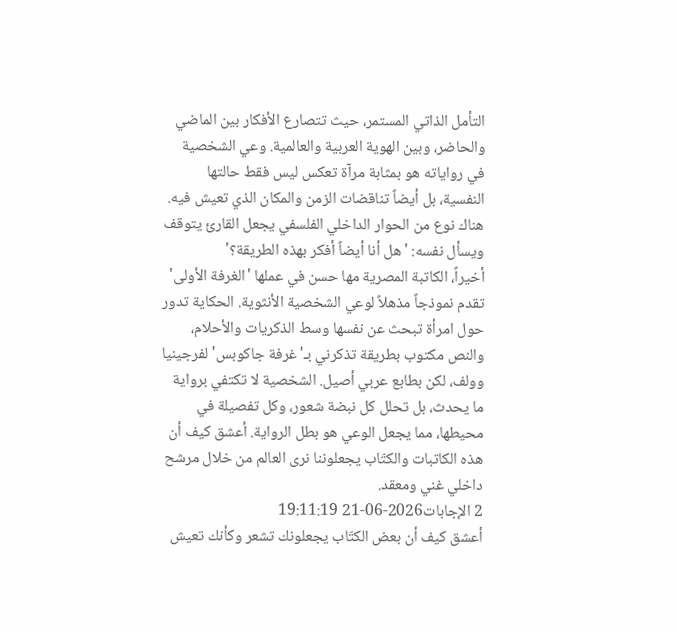التأمل الذاتي المستمر، حيث تتصارع الأفكار بين الماضي والحاضر، وبين الهوية العربية والعالمية. وعي الشخصية في رواياته هو بمثابة مرآة تعكس ليس فقط حالتها النفسية، بل أيضاً تناقضات الزمن والمكان الذي تعيش فيه. هناك نوع من الحوار الداخلي الفلسفي يجعل القارئ يتوقف ويسأل نفسه: 'هل أنا أيضاً أفكر بهذه الطريقة؟'
أخيراً، الكاتبة المصرية مها حسن في عملها 'الغرفة الأولى' تقدم نموذجاً مذهلاً لوعي الشخصية الأنثوية. الحكاية تدور حول امرأة تبحث عن نفسها وسط الذكريات والأحلام، والنص مكتوب بطريقة تذكرني بـ'غرفة جاكوبس' لفرجينيا وولف، لكن بطابع عربي أصيل. الشخصية لا تكتفي برواية ما يحدث، بل تحلل كل نبضة شعور، وكل تفصيلة في محيطها، مما يجعل الوعي هو بطل الرواية. أعشق كيف أن هذه الكاتبات والكتّاب يجعلوننا نرى العالم من خلال مرشح داخلي غني ومعقد.
2 الإجابات2026-06-21 19:11:19
أعشق كيف أن بعض الكتّاب يجعلونك تشعر وكأنك تعيش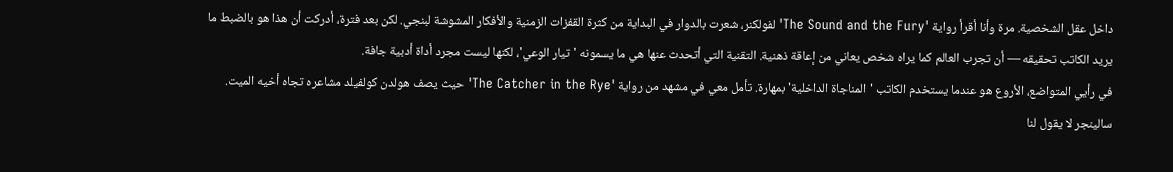داخل عقل الشخصية. مرة وأنا أقرأ رواية 'The Sound and the Fury' لفولكنر، شعرت بالدوار في البداية من كثرة القفزات الزمنية والأفكار المشوشة لبنجي. لكن بعد فترة، أدركت أن هذا هو بالضبط ما يريد الكاتب تحقيقه — أن تجرب العالم كما يراه شخص يعاني من إعاقة ذهنية. التقنية التي أتحدث عنها هي ما يسمونه 'تيار الوعي'، لكنها ليست مجرد أداة أدبية جافة.
في رأيي المتواضع، الأروع هو عندما يستخدم الكاتب 'المناجاة الداخلية' بمهارة. تأمل معي في مشهد من رواية 'The Catcher in the Rye' حيث يصف هولدن كولفيلد مشاعره تجاه أخيه الميت. سالينجر لا يقول لنا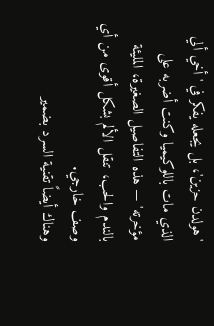'هولدن حزين'، بل يجعله يفكر في 'أخي ألي الذي مات باللوكيميا وكنت أضربه على مؤخرته' — هذه التفاصيل الصغيرة، المليئة بالندم والحب، تنقل الألم بشكل أقوى من أي وصف خارجي.
وهناك أيضاً تقنية السرد بضمير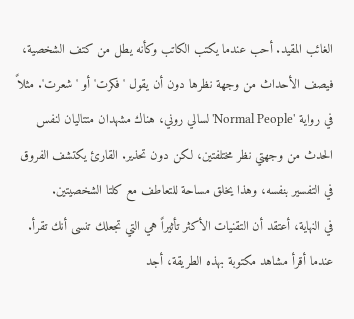الغائب المقيد. أحب عندما يكتب الكاتب وكأنه يطل من كتف الشخصية، فيصف الأحداث من وجهة نظرها دون أن يقول 'فكرت' أو 'شعرت'. مثلاً في رواية 'Normal People' لسالي روني، هناك مشهدان متتاليان لنفس الحدث من وجهتي نظر مختلفتين، لكن دون تحذير. القارئ يكتشف الفروق في التفسير بنفسه، وهذا يخلق مساحة للتعاطف مع كلتا الشخصيتين.
في النهاية، أعتقد أن التقنيات الأكثر تأثيراً هي التي تجعلك تنسى أنك تقرأ. عندما أقرأ مشاهد مكتوبة بهذه الطريقة، أجد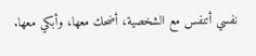نفسي أتنفس مع الشخصية، أضحك معها، وأبكي معها.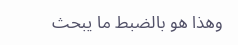وهذا هو بالضبط ما يبحث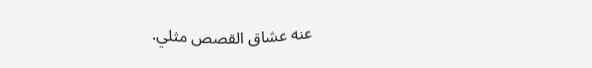عنه عشاق القصص مثلي.